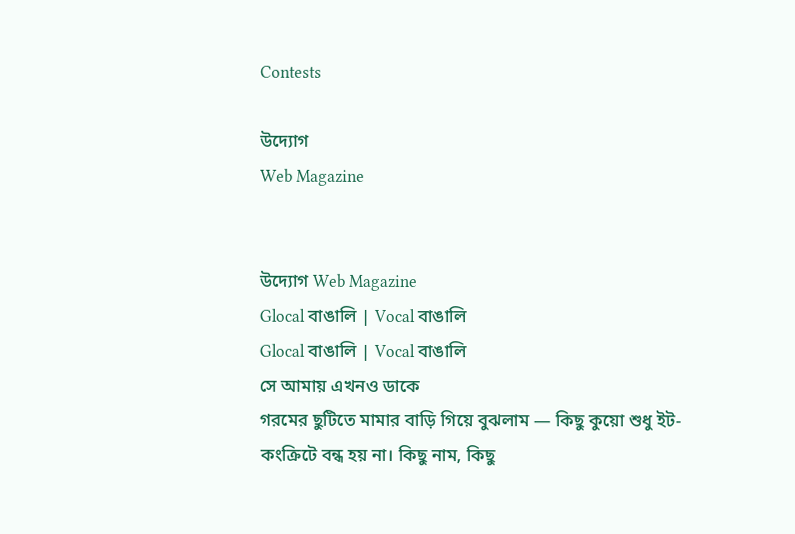Contests

উদ্যোগ
Web Magazine


উদ্যোগ Web Magazine
Glocal বাঙালি | Vocal বাঙালি
Glocal বাঙালি | Vocal বাঙালি
সে আমায় এখনও ডাকে
গরমের ছুটিতে মামার বাড়ি গিয়ে বুঝলাম — কিছু কুয়ো শুধু ইট-কংক্রিটে বন্ধ হয় না। কিছু নাম, কিছু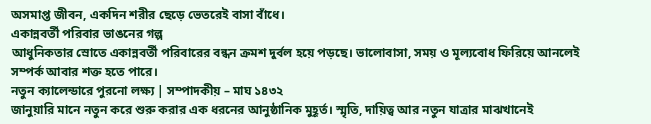অসমাপ্ত জীবন, একদিন শরীর ছেড়ে ভেতরেই বাসা বাঁধে।
একান্নবর্তী পরিবার ভাঙনের গল্প
আধুনিকতার স্রোতে একান্নবর্তী পরিবারের বন্ধন ক্রমশ দুর্বল হয়ে পড়ছে। ভালোবাসা, সময় ও মূল্যবোধ ফিরিয়ে আনলেই সম্পর্ক আবার শক্ত হতে পারে।
নতুন ক্যালেন্ডারে পুরনো লক্ষ্য | সম্পাদকীয় – মাঘ ১৪৩২
জানুয়ারি মানে নতুন করে শুরু করার এক ধরনের আনুষ্ঠানিক মুহূর্ত। স্মৃতি, দায়িত্ব আর নতুন যাত্রার মাঝখানেই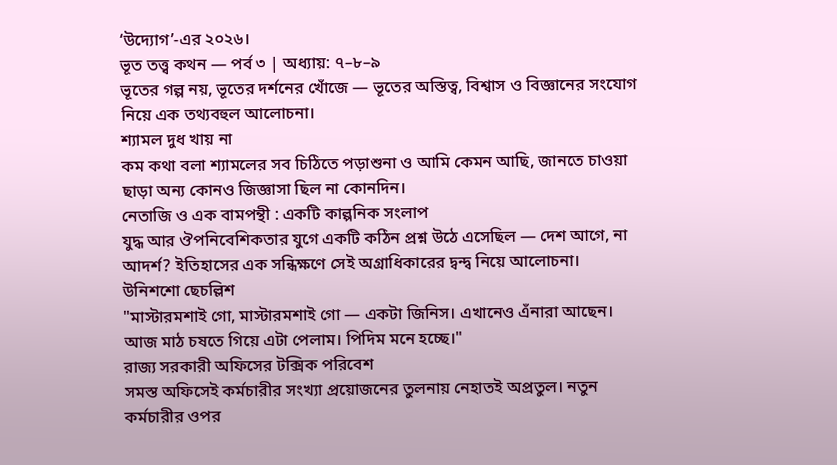‘উদ্যোগ’-এর ২০২৬।
ভূত তত্ত্ব কথন — পর্ব ৩ | অধ্যায়: ৭–৮–৯
ভূতের গল্প নয়, ভূতের দর্শনের খোঁজে — ভূতের অস্তিত্ব, বিশ্বাস ও বিজ্ঞানের সংযোগ নিয়ে এক তথ্যবহুল আলোচনা।
শ্যামল দুধ খায় না
কম কথা বলা শ্যামলের সব চিঠিতে পড়াশুনা ও আমি কেমন আছি, জানতে চাওয়া ছাড়া অন্য কোনও জিজ্ঞাসা ছিল না কোনদিন।
নেতাজি ও এক বামপন্থী : একটি কাল্পনিক সংলাপ
যুদ্ধ আর ঔপনিবেশিকতার যুগে একটি কঠিন প্রশ্ন উঠে এসেছিল — দেশ আগে, না আদর্শ? ইতিহাসের এক সন্ধিক্ষণে সেই অগ্রাধিকারের দ্বন্দ্ব নিয়ে আলোচনা।
উনিশশো ছেচল্লিশ
"মাস্টারমশাই গো, মাস্টারমশাই গো — একটা জিনিস। এখানেও এঁনারা আছেন। আজ মাঠ চষতে গিয়ে এটা পেলাম। পিদিম মনে হচ্ছে।"
রাজ্য সরকারী অফিসের টক্সিক পরিবেশ
সমস্ত অফিসেই কর্মচারীর সংখ্যা প্রয়োজনের তুলনায় নেহাতই অপ্রতুল। নতুন কর্মচারীর ওপর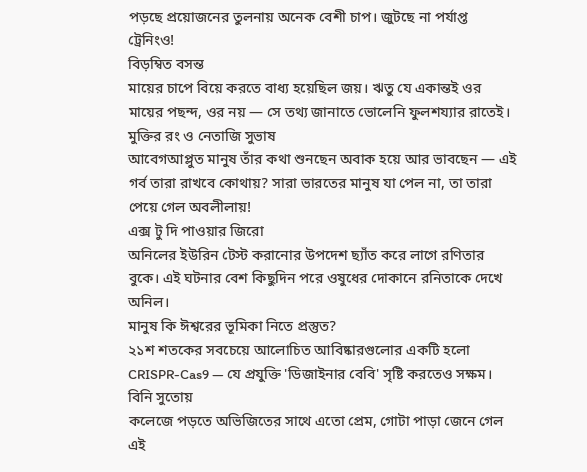পড়ছে প্রয়োজনের তুলনায় অনেক বেশী চাপ। জুটছে না পর্যাপ্ত ট্রেনিংও!
বিড়ম্বিত বসন্ত
মায়ের চাপে বিয়ে করতে বাধ্য হয়েছিল জয়। ঋতু যে একান্তই ওর মায়ের পছন্দ, ওর নয় — সে তথ্য জানাতে ভোলেনি ফুলশয্যার রাতেই।
মুক্তির রং ও নেতাজি সুভাষ
আবেগআপ্লুত মানুষ তাঁর কথা শুনছেন অবাক হয়ে আর ভাবছেন — এই গর্ব তারা রাখবে কোথায়? সারা ভারতের মানুষ যা পেল না, তা তারা পেয়ে গেল অবলীলায়!
এক্স টু দি পাওয়ার জিরো
অনিলের ইউরিন টেস্ট করানোর উপদেশ ছ্যাঁত করে লাগে রণিতার বুকে। এই ঘটনার বেশ কিছুদিন পরে ওষুধের দোকানে রনিতাকে দেখে অনিল।
মানুষ কি ঈশ্বরের ভূমিকা নিতে প্রস্তুত?
২১শ শতকের সবচেয়ে আলোচিত আবিষ্কারগুলোর একটি হলো CRISPR-Cas9 — যে প্রযুক্তি 'ডিজাইনার বেবি' সৃষ্টি করতেও সক্ষম।
বিনি সুতোয়
কলেজে পড়তে অভিজিতের সাথে এতো প্রেম, গোটা পাড়া জেনে গেল এই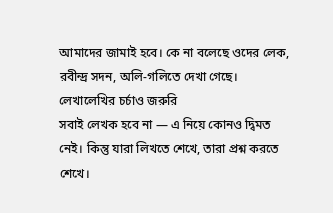আমাদের জামাই হবে। কে না বলেছে ওদের লেক, রবীন্দ্র সদন, অলি-গলিতে দেখা গেছে।
লেখালেখির চর্চাও জরুরি
সবাই লেখক হবে না — এ নিয়ে কোনও দ্বিমত নেই। কিন্তু যারা লিখতে শেখে, তারা প্রশ্ন করতে শেখে।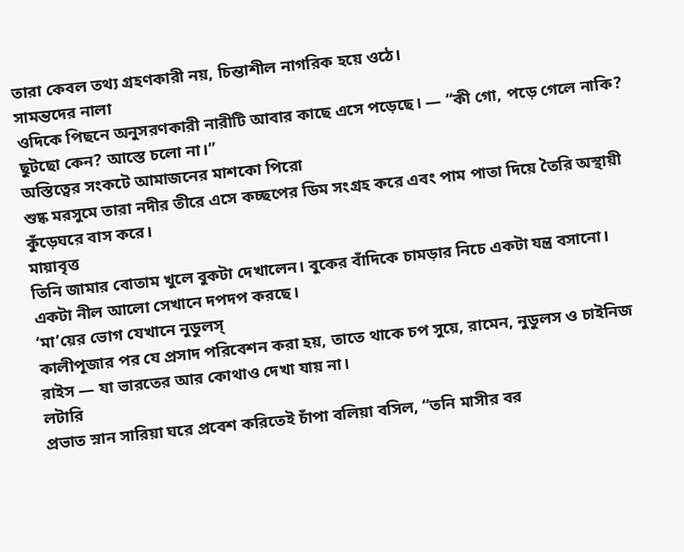তারা কেবল তথ্য গ্রহণকারী নয়, চিন্তাশীল নাগরিক হয়ে ওঠে।
সামন্তদের নালা
ওদিকে পিছনে অনুসরণকারী নারীটি আবার কাছে এসে পড়েছে। — “কী গো, পড়ে গেলে নাকি? ছুটছো কেন? আস্তে চলো না।”
অস্তিত্বের সংকটে আমাজনের মাশকো পিরো
শুষ্ক মরসুমে তারা নদীর তীরে এসে কচ্ছপের ডিম সংগ্রহ করে এবং পাম পাতা দিয়ে তৈরি অস্থায়ী কুঁড়েঘরে বাস করে।
মায়াবৃত্ত
তিনি জামার বোতাম খুলে বুকটা দেখালেন। বুকের বাঁদিকে চামড়ার নিচে একটা যন্ত্র বসানো। একটা নীল আলো সেখানে দপদপ করছে।
‘মা’য়ের ভোগ যেখানে নুডুলস্
কালীপূজার পর যে প্রসাদ পরিবেশন করা হয়, তাতে থাকে চপ সুয়ে, রামেন, নুডুলস ও চাইনিজ রাইস — যা ভারতের আর কোথাও দেখা যায় না।
লটারি
প্রভাত স্নান সারিয়া ঘরে প্রবেশ করিতেই চাঁপা বলিয়া বসিল, “তনি মাসীর বর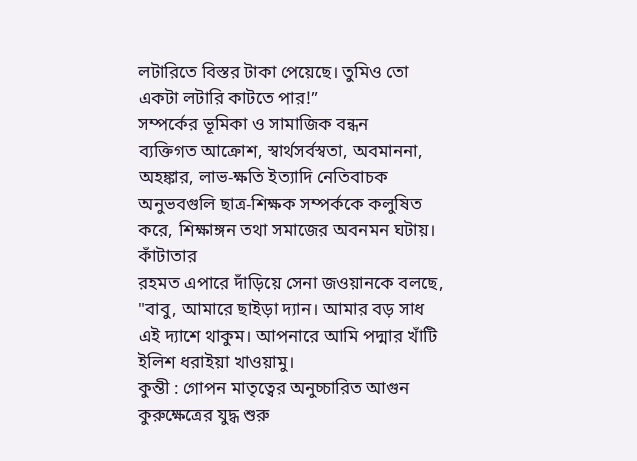লটারিতে বিস্তর টাকা পেয়েছে। তুমিও তো একটা লটারি কাটতে পার!”
সম্পর্কের ভূমিকা ও সামাজিক বন্ধন
ব্যক্তিগত আক্রোশ, স্বার্থসর্বস্বতা, অবমাননা, অহঙ্কার, লাভ-ক্ষতি ইত্যাদি নেতিবাচক অনুভবগুলি ছাত্র-শিক্ষক সম্পর্ককে কলুষিত করে, শিক্ষাঙ্গন তথা সমাজের অবনমন ঘটায়।
কাঁটাতার
রহমত এপারে দাঁড়িয়ে সেনা জওয়ানকে বলছে, "বাবু, আমারে ছাইড়া দ্যান। আমার বড় সাধ এই দ্যাশে থাকুম। আপনারে আমি পদ্মার খাঁটি ইলিশ ধরাইয়া খাওয়ামু।
কুন্তী : গোপন মাতৃত্বের অনুচ্চারিত আগুন
কুরুক্ষেত্রের যুদ্ধ শুরু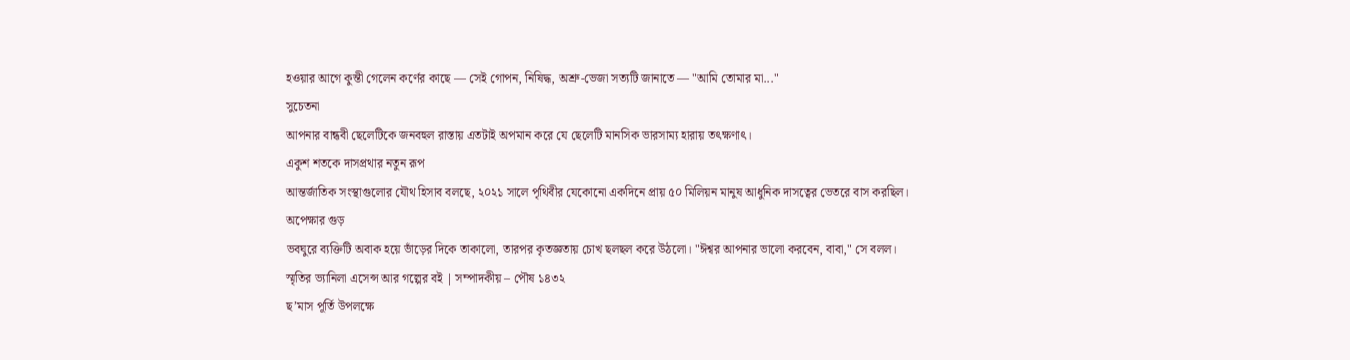হওয়ার আগে কুন্তী গেলেন কর্ণের কাছে — সেই গোপন, নিষিদ্ধ, অশ্রু-ভেজা সত্যটি জানাতে — "আমি তোমার মা..."
সুচেতনা
আপনার বান্ধবী ছেলেটিকে জনবহুল রাস্তায় এতটাই অপমান করে যে ছেলেটি মানসিক ভারসাম্য হারায় তৎক্ষণাৎ।
একুশ শতকে দাসপ্রথার নতুন রূপ
আন্তর্জাতিক সংস্থাগুলোর যৌথ হিসাব বলছে, ২০২১ সালে পৃথিবীর যেকোনো একদিনে প্রায় ৫০ মিলিয়ন মানুষ আধুনিক দাসত্বের ভেতরে বাস করছিল।
অপেক্ষার গুড়
ভবঘুরে ব্যক্তিটি অবাক হয়ে ভাঁড়ের দিকে তাকালো, তারপর কৃতজ্ঞতায় চোখ ছলছল করে উঠলো। "ঈশ্বর আপনার ভালো করবেন, বাবা," সে বলল।
স্মৃতির ভ্যানিলা এসেন্স আর গল্পের বই | সম্পাদকীয় – পৌষ ১৪৩২
ছ’মাস পূর্তি উপলক্ষে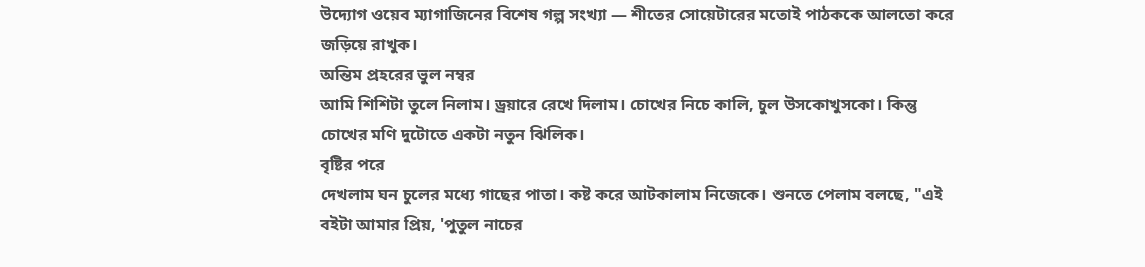উদ্যোগ ওয়েব ম্যাগাজিনের বিশেষ গল্প সংখ্যা — শীতের সোয়েটারের মতোই পাঠককে আলতো করে জড়িয়ে রাখুক।
অন্তিম প্রহরের ভুল নম্বর
আমি শিশিটা তুলে নিলাম। ড্রয়ারে রেখে দিলাম। চোখের নিচে কালি, চুল উসকোখুসকো। কিন্তু চোখের মণি দুটোতে একটা নতুন ঝিলিক।
বৃষ্টির পরে
দেখলাম ঘন চুলের মধ্যে গাছের পাতা। কষ্ট করে আটকালাম নিজেকে। শুনতে পেলাম বলছে, "এই বইটা আমার প্রিয়, 'পুতুল নাচের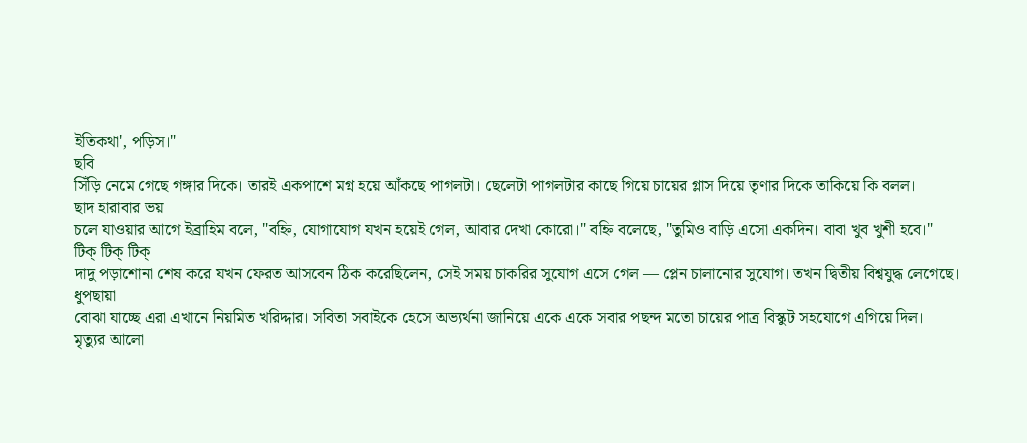ইতিকথা', পড়িস।"
ছবি
সিঁড়ি নেমে গেছে গঙ্গার দিকে। তারই একপাশে মগ্ন হয়ে আঁকছে পাগলটা। ছেলেটা পাগলটার কাছে গিয়ে চায়ের গ্লাস দিয়ে তৃণার দিকে তাকিয়ে কি বলল।
ছাদ হারাবার ভয়
চলে যাওয়ার আগে ইব্রাহিম বলে, "বহ্নি, যোগাযোগ যখন হয়েই গেল, আবার দেখা কোরো।" বহ্নি বলেছে, "তুমিও বাড়ি এসো একদিন। বাবা খুব খুশী হবে।"
টিক্ টিক্ টিক্
দাদু পড়াশোনা শেষ করে যখন ফেরত আসবেন ঠিক করেছিলেন, সেই সময় চাকরির সুযোগ এসে গেল — প্লেন চালানোর সুযোগ। তখন দ্বিতীয় বিশ্বযুদ্ধ লেগেছে।
ধুপছায়া
বোঝা যাচ্ছে এরা এখানে নিয়মিত খরিদ্দার। সবিতা সবাইকে হেসে অভ্যর্থনা জানিয়ে একে একে সবার পছন্দ মতো চায়ের পাত্র বিস্কুট সহযোগে এগিয়ে দিল।
মৃত্যুর আলো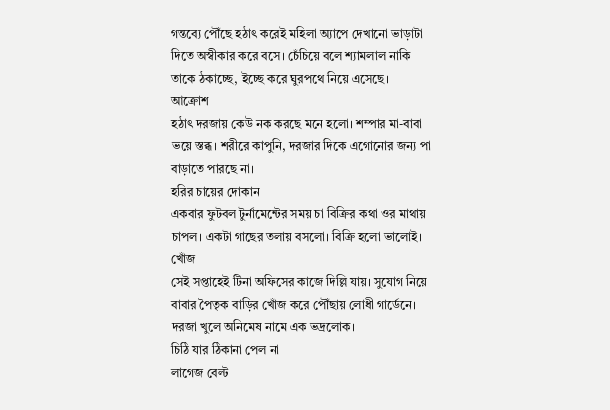গন্তব্যে পৌঁছে হঠাৎ করেই মহিলা অ্যাপে দেখানো ভাড়াটা দিতে অস্বীকার করে বসে। চেঁচিয়ে বলে শ্যামলাল নাকি তাকে ঠকাচ্ছে, ইচ্ছে করে ঘুরপথে নিয়ে এসেছে।
আক্রোশ
হঠাৎ দরজায় কেউ নক করছে মনে হলো। শম্পার মা-বাবা ভয়ে স্তব্ধ। শরীরে কাপুনি, দরজার দিকে এগোনোর জন্য পা বাড়াতে পারছে না।
হরির চায়ের দোকান
একবার ফুটবল টুর্নামেন্টের সময় চা বিক্রির কথা ওর মাথায় চাপল। একটা গাছের তলায় বসলো। বিক্রি হলো ভালোই।
খোঁজ
সেই সপ্তাহেই টিনা অফিসের কাজে দিল্লি যায়। সুযোগ নিয়ে বাবার পৈতৃক বাড়ির খোঁজ করে পৌঁছায় লোধী গার্ডেনে। দরজা খুলে অনিমেষ নামে এক ভদ্রলোক।
চিঠি যার ঠিকানা পেল না
লাগেজ বেল্ট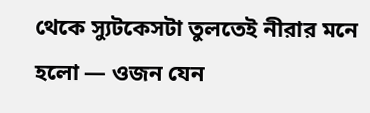থেকে স্যুটকেসটা তুলতেই নীরার মনে হলো — ওজন যেন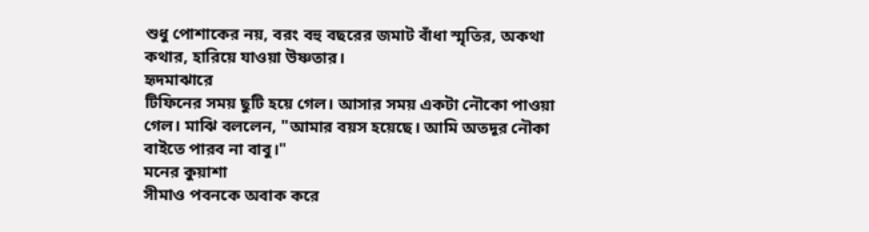শুধু পোশাকের নয়, বরং বহু বছরের জমাট বাঁধা স্মৃতির, অকথা কথার, হারিয়ে যাওয়া উষ্ণতার।
হৃদমাঝারে
টিফিনের সময় ছুটি হয়ে গেল। আসার সময় একটা নৌকো পাওয়া গেল। মাঝি বললেন, "আমার বয়স হয়েছে। আমি অতদূর নৌকা বাইতে পারব না বাবু।"
মনের কুয়াশা
সীমাও পবনকে অবাক করে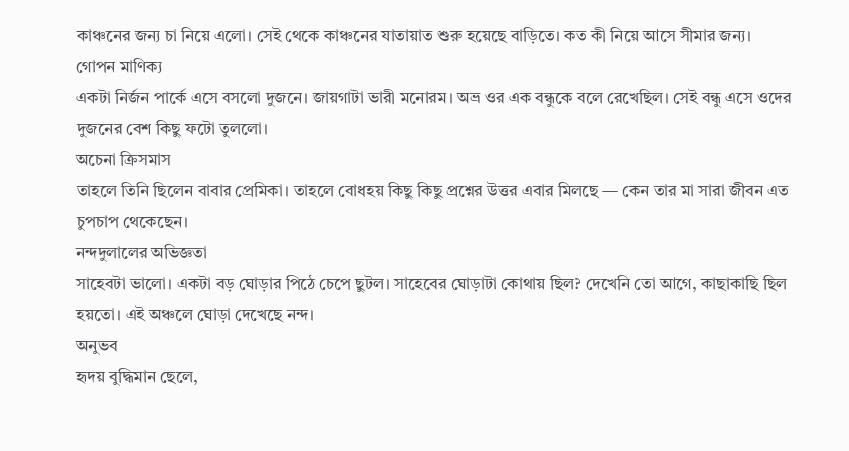কাঞ্চনের জন্য চা নিয়ে এলো। সেই থেকে কাঞ্চনের যাতায়াত শুরু হয়েছে বাড়িতে। কত কী নিয়ে আসে সীমার জন্য।
গোপন মাণিক্য
একটা নির্জন পার্কে এসে বসলো দুজনে। জায়গাটা ভারী মনোরম। অভ্র ওর এক বন্ধুকে বলে রেখেছিল। সেই বন্ধু এসে ওদের দুজনের বেশ কিছু ফটো তুললো।
অচেনা ক্রিসমাস
তাহলে তিনি ছিলেন বাবার প্রেমিকা। তাহলে বোধহয় কিছু কিছু প্রশ্নের উত্তর এবার মিলছে — কেন তার মা সারা জীবন এত চুপচাপ থেকেছেন।
নন্দদুলালের অভিজ্ঞতা
সাহেবটা ভালো। একটা বড় ঘোড়ার পিঠে চেপে ছুটল। সাহেবের ঘোড়াটা কোথায় ছিল? দেখেনি তো আগে, কাছাকাছি ছিল হয়তো। এই অঞ্চলে ঘোড়া দেখেছে নন্দ।
অনুভব
হৃদয় বুদ্ধিমান ছেলে,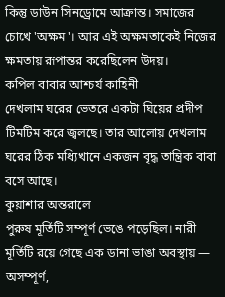কিন্তু ডাউন সিনড্রোমে আক্রান্ত। সমাজের চোখে 'অক্ষম'। আর এই অক্ষমতাকেই নিজের ক্ষমতায় রূপান্তর করেছিলেন উদয়।
কপিল বাবার আশ্চর্য কাহিনী
দেখলাম ঘরের ভেতরে একটা ঘিয়ের প্রদীপ টিমটিম করে জ্বলছে। তার আলোয় দেখলাম ঘরের ঠিক মধ্যিখানে একজন বৃদ্ধ তান্ত্রিক বাবা বসে আছে।
কুয়াশার অন্তরালে
পুরুষ মূর্তিটি সম্পূর্ণ ভেঙে পড়েছিল। নারী মূর্তিটি রয়ে গেছে এক ডানা ভাঙা অবস্থায় — অসম্পূর্ণ,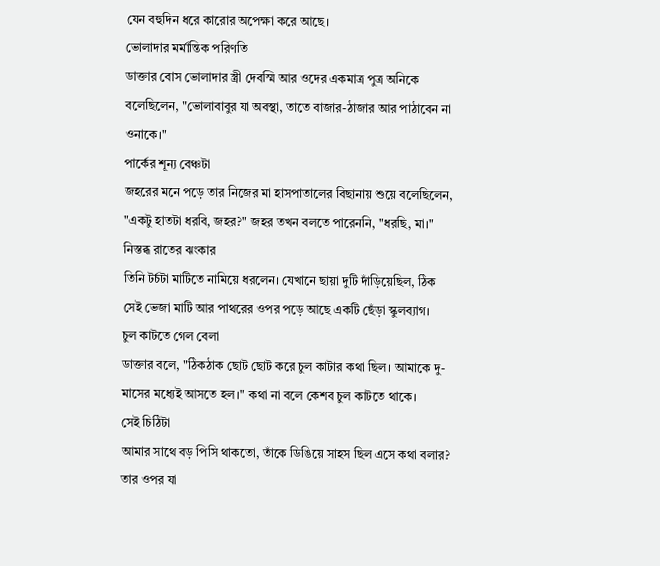যেন বহুদিন ধরে কারোর অপেক্ষা করে আছে।
ভোলাদার মর্মান্তিক পরিণতি
ডাক্তার বোস ভোলাদার স্ত্রী দেবস্মি আর ওদের একমাত্র পুত্র অনিকে বলেছিলেন, "ভোলাবাবুর যা অবস্থা, তাতে বাজার-ঠাজার আর পাঠাবেন না ওনাকে।"
পার্কের শূন্য বেঞ্চটা
জহরের মনে পড়ে তার নিজের মা হাসপাতালের বিছানায় শুয়ে বলেছিলেন, "একটু হাতটা ধরবি, জহর?" জহর তখন বলতে পারেননি, "ধরছি, মা।"
নিস্তব্ধ রাতের ঝংকার
তিনি টর্চটা মাটিতে নামিয়ে ধরলেন। যেখানে ছায়া দুটি দাঁড়িয়েছিল, ঠিক সেই ভেজা মাটি আর পাথরের ওপর পড়ে আছে একটি ছেঁড়া স্কুলব্যাগ।
চুল কাটতে গেল বেলা
ডাক্তার বলে, "ঠিকঠাক ছোট ছোট করে চুল কাটার কথা ছিল। আমাকে দু-মাসের মধ্যেই আসতে হল।" কথা না বলে কেশব চুল কাটতে থাকে।
সেই চিঠিটা
আমার সাথে বড় পিসি থাকতো, তাঁকে ডিঙিয়ে সাহস ছিল এসে কথা বলার? তার ওপর যা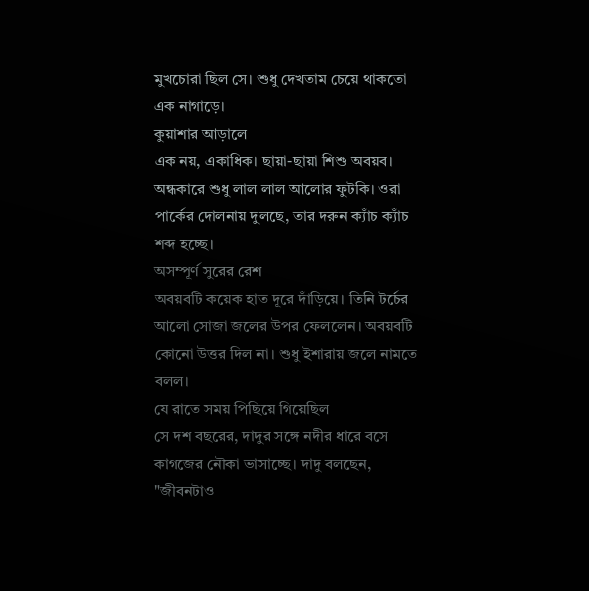মুখচোরা ছিল সে। শুধু দেখতাম চেয়ে থাকতো এক নাগাড়ে।
কুয়াশার আড়ালে
এক নয়, একাধিক। ছায়া-ছায়া শিশু অবয়ব। অন্ধকারে শুধু লাল লাল আলোর ফুটকি। ওরা পার্কের দোলনায় দুলছে, তার দরুন ক্যাঁচ ক্যাঁচ শব্দ হচ্ছে।
অসম্পূর্ণ সুরের রেশ
অবয়বটি কয়েক হাত দূরে দাঁড়িয়ে। তিনি টর্চের আলো সোজা জলের উপর ফেললেন। অবয়বটি কোনো উত্তর দিল না। শুধু ইশারায় জলে নামতে বলল।
যে রাতে সময় পিছিয়ে গিয়েছিল
সে দশ বছরের, দাদুর সঙ্গে নদীর ধারে বসে কাগজের নৌকা ভাসাচ্ছে। দাদু বলছেন, "জীবনটাও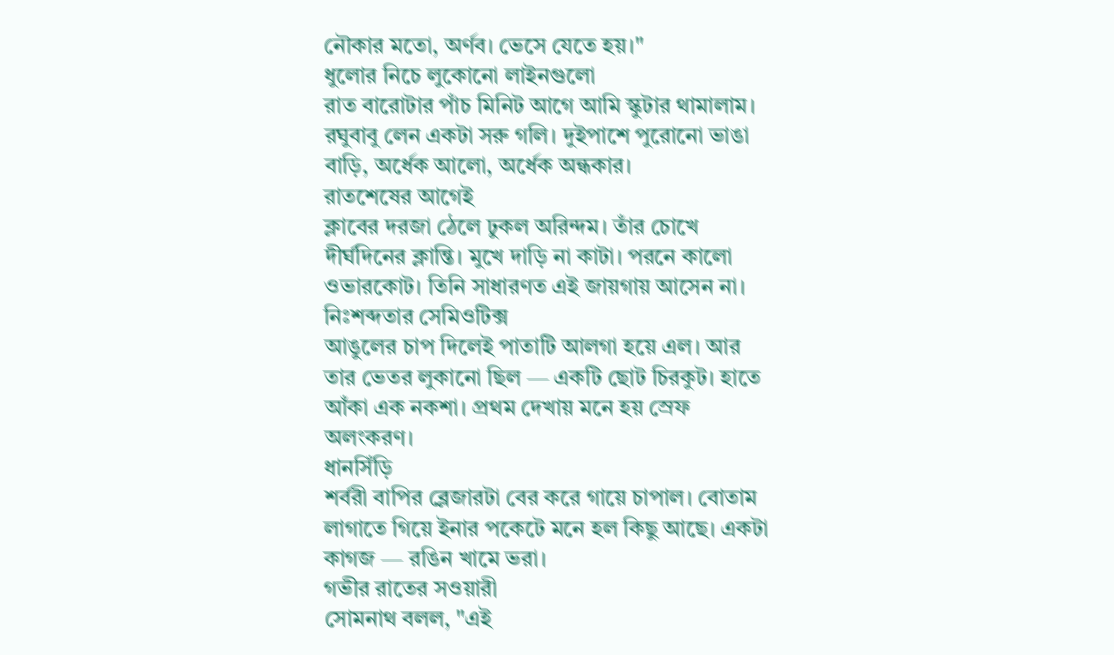নৌকার মতো, অর্ণব। ভেসে যেতে হয়।"
ধুলোর নিচে লুকোনো লাইনগুলো
রাত বারোটার পাঁচ মিনিট আগে আমি স্কুটার থামালাম। রঘুবাবু লেন একটা সরু গলি। দুইপাশে পুরোনো ভাঙা বাড়ি, অর্ধেক আলো, অর্ধেক অন্ধকার।
রাতশেষের আগেই
ক্লাবের দরজা ঠেলে ঢুকল অরিন্দম। তাঁর চোখে দীর্ঘদিনের ক্লান্তি। মুখে দাড়ি না কাটা। পরনে কালো ওভারকোট। তিনি সাধারণত এই জায়গায় আসেন না।
নিঃশব্দতার সেমিওটিক্স
আঙুলের চাপ দিলেই পাতাটি আলগা হয়ে এল। আর তার ভেতর লুকানো ছিল — একটি ছোট চিরকুট। হাতে আঁকা এক নকশা। প্রথম দেখায় মনে হয় স্রেফ অলংকরণ।
ধানসিঁড়ি
শর্বরী বাপির ব্লেজারটা বের করে গায়ে চাপাল। বোতাম লাগাতে গিয়ে ইনার পকেটে মনে হল কিছু আছে। একটা কাগজ — রঙিন খামে ভরা।
গভীর রাতের সওয়ারী
সোমনাথ বলল, "এই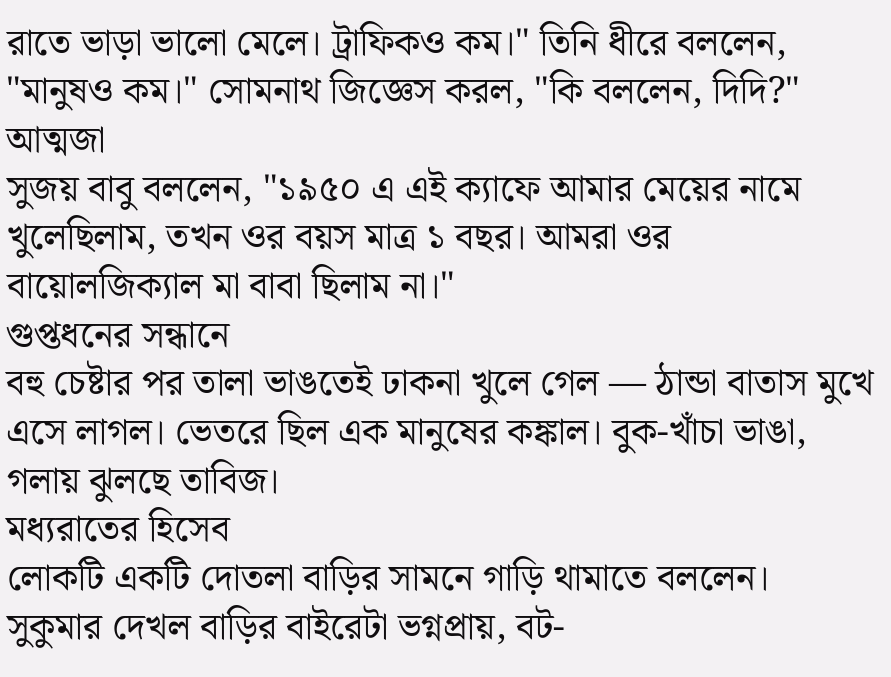রাতে ভাড়া ভালো মেলে। ট্রাফিকও কম।" তিনি ধীরে বললেন, "মানুষও কম।" সোমনাথ জিজ্ঞেস করল, "কি বললেন, দিদি?"
আত্মজা
সুজয় বাবু বললেন, "১৯৫০ এ এই ক্যাফে আমার মেয়ের নামে খুলেছিলাম, তখন ওর বয়স মাত্র ১ বছর। আমরা ওর বায়োলজিক্যাল মা বাবা ছিলাম না।"
গুপ্তধনের সন্ধানে
বহু চেষ্টার পর তালা ভাঙতেই ঢাকনা খুলে গেল — ঠান্ডা বাতাস মুখে এসে লাগল। ভেতরে ছিল এক মানুষের কঙ্কাল। বুক-খাঁচা ভাঙা, গলায় ঝুলছে তাবিজ।
মধ্যরাতের হিসেব
লোকটি একটি দোতলা বাড়ির সামনে গাড়ি থামাতে বললেন। সুকুমার দেখল বাড়ির বাইরেটা ভগ্নপ্রায়, বট-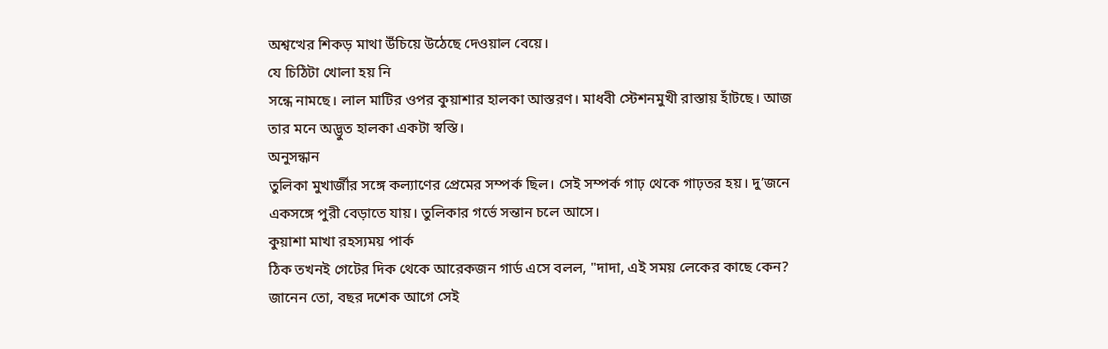অশ্বত্থের শিকড় মাথা উঁচিয়ে উঠেছে দেওয়াল বেয়ে।
যে চিঠিটা খোলা হয় নি
সন্ধে নামছে। লাল মাটির ওপর কুয়াশার হালকা আস্তরণ। মাধবী স্টেশনমুখী রাস্তায় হাঁটছে। আজ তার মনে অদ্ভুত হালকা একটা স্বস্তি।
অনুসন্ধান
তুলিকা মুখার্জীর সঙ্গে কল্যাণের প্রেমের সম্পর্ক ছিল। সেই সম্পর্ক গাঢ় থেকে গাঢ়তর হয়। দু’জনে একসঙ্গে পুরী বেড়াতে যায়। তুলিকার গর্ভে সন্তান চলে আসে।
কুয়াশা মাখা রহস্যময় পার্ক
ঠিক তখনই গেটের দিক থেকে আরেকজন গার্ড এসে বলল, "দাদা, এই সময় লেকের কাছে কেন? জানেন তো, বছর দশেক আগে সেই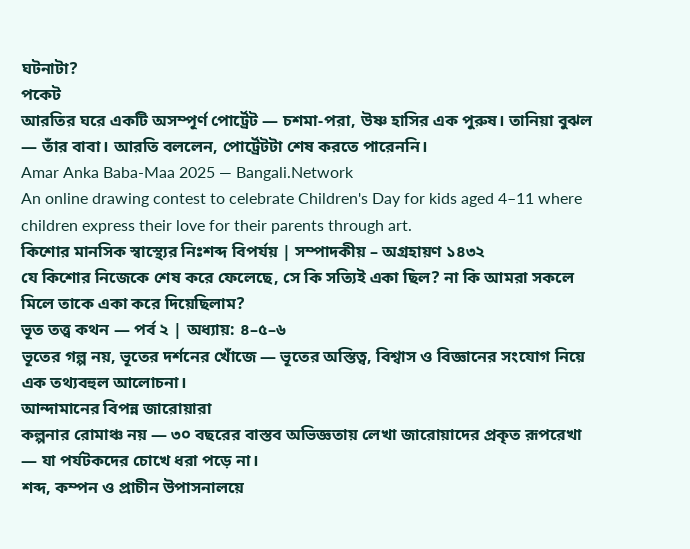ঘটনাটা?
পকেট
আরতির ঘরে একটি অসম্পূর্ণ পোর্ট্রেট — চশমা-পরা, উষ্ণ হাসির এক পুরুষ। তানিয়া বুঝল — তাঁর বাবা। আরতি বললেন, পোর্ট্রেটটা শেষ করতে পারেননি।
Amar Anka Baba-Maa 2025 — Bangali.Network
An online drawing contest to celebrate Children's Day for kids aged 4–11 where children express their love for their parents through art.
কিশোর মানসিক স্বাস্থ্যের নিঃশব্দ বিপর্যয় | সম্পাদকীয় – অগ্রহায়ণ ১৪৩২
যে কিশোর নিজেকে শেষ করে ফেলেছে, সে কি সত্যিই একা ছিল? না কি আমরা সকলে মিলে তাকে একা করে দিয়েছিলাম?
ভূত তত্ত্ব কথন — পর্ব ২ | অধ্যায়: ৪–৫–৬
ভূতের গল্প নয়, ভূতের দর্শনের খোঁজে — ভূতের অস্তিত্ব, বিশ্বাস ও বিজ্ঞানের সংযোগ নিয়ে এক তথ্যবহুল আলোচনা।
আন্দামানের বিপন্ন জারোয়ারা
কল্পনার রোমাঞ্চ নয় — ৩০ বছরের বাস্তব অভিজ্ঞতায় লেখা জারোয়াদের প্রকৃত রূপরেখা — যা পর্যটকদের চোখে ধরা পড়ে না।
শব্দ, কম্পন ও প্রাচীন উপাসনালয়ে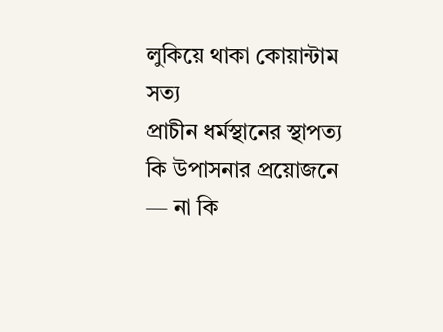লুকিয়ে থাকা কোয়ান্টাম সত্য
প্রাচীন ধর্মস্থানের স্থাপত্য কি উপাসনার প্রয়োজনে — না কি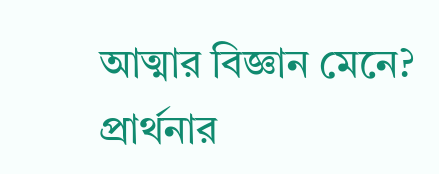আত্মার বিজ্ঞান মেনে? প্রার্থনার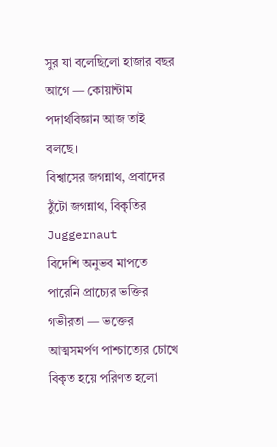সুর যা বলেছিলো হাজার বছর আগে — কোয়ান্টাম পদার্থবিজ্ঞান আজ তাই বলছে।
বিশ্বাসের জগন্নাথ, প্রবাদের ঠুঁটো জগন্নাথ, বিকৃতির Juggernaut
বিদেশি অনুভব মাপতে পারেনি প্রাচ্যের ভক্তির গভীরতা — ভক্তের আত্মসমর্পণ পাশ্চাত্যের চোখে বিকৃত হয়ে পরিণত হলো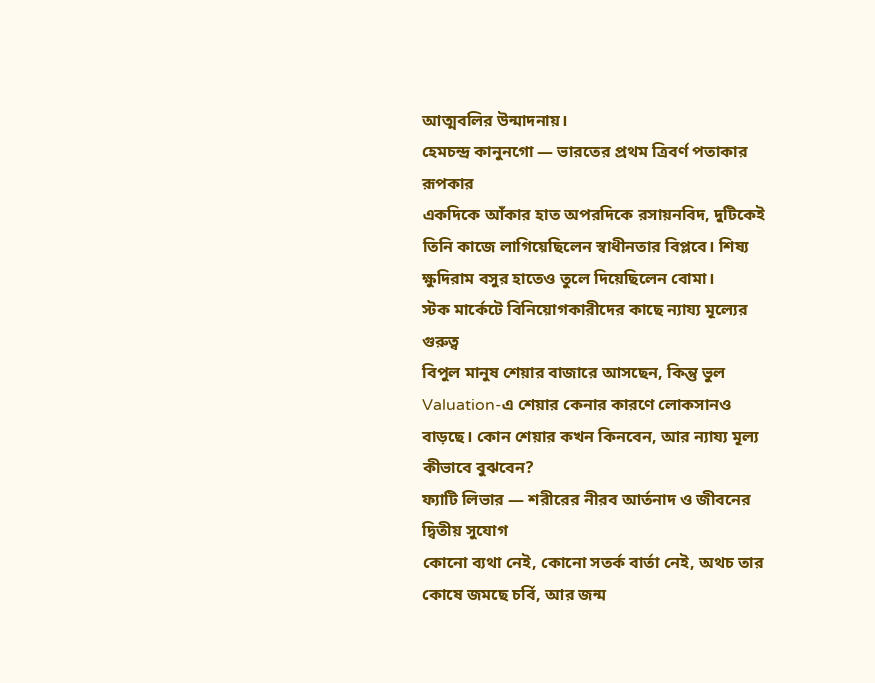আত্মবলির উন্মাদনায়।
হেমচন্দ্র কানুনগো — ভারতের প্রথম ত্রিবর্ণ পতাকার রূপকার
একদিকে আঁকার হাত অপরদিকে রসায়নবিদ, দুটিকেই তিনি কাজে লাগিয়েছিলেন স্বাধীনতার বিপ্লবে। শিষ্য ক্ষুদিরাম বসুর হাতেও তুলে দিয়েছিলেন বোমা।
স্টক মার্কেটে বিনিয়োগকারীদের কাছে ন্যায্য মূল্যের গুরুত্ব
বিপুল মানুষ শেয়ার বাজারে আসছেন, কিন্তু ভুল Valuation-এ শেয়ার কেনার কারণে লোকসানও বাড়ছে। কোন শেয়ার কখন কিনবেন, আর ন্যায্য মূল্য কীভাবে বুঝবেন?
ফ্যাটি লিভার — শরীরের নীরব আর্তনাদ ও জীবনের দ্বিতীয় সুযোগ
কোনো ব্যথা নেই, কোনো সতর্ক বার্তা নেই, অথচ তার কোষে জমছে চর্বি, আর জন্ম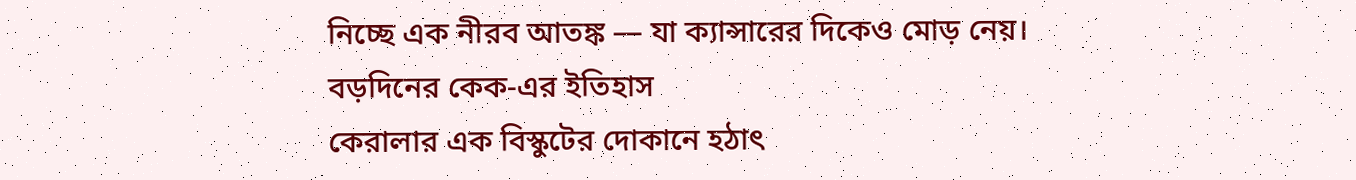নিচ্ছে এক নীরব আতঙ্ক — যা ক্যান্সারের দিকেও মোড় নেয়।
বড়দিনের কেক-এর ইতিহাস
কেরালার এক বিস্কুটের দোকানে হঠাৎ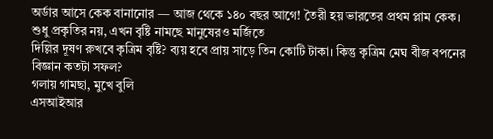অর্ডার আসে কেক বানানোর — আজ থেকে ১৪০ বছর আগে! তৈরী হয় ভারতের প্রথম প্লাম কেক।
শুধু প্রকৃতির নয়, এখন বৃষ্টি নামছে মানুষেরও মর্জিতে
দিল্লির দূষণ রুখবে কৃত্রিম বৃষ্টি? ব্যয় হবে প্রায় সাড়ে তিন কোটি টাকা। কিন্তু কৃত্রিম মেঘ বীজ বপনের বিজ্ঞান কতটা সফল?
গলায় গামছা, মুখে বুলি
এসআইআর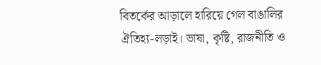বিতর্কের আড়ালে হারিয়ে গেল বাঙালির ঐতিহ্য-লড়াই। ভাষা, কৃষ্টি, রাজনীতি ও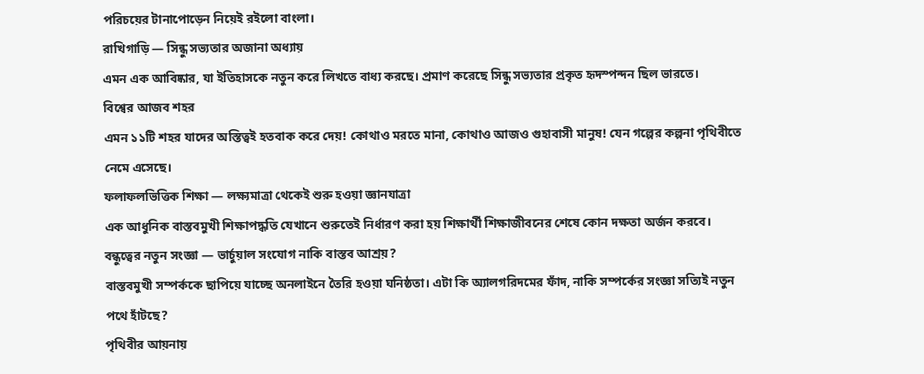পরিচয়ের টানাপোড়েন নিয়েই রইলো বাংলা।
রাখিগাড়ি — সিন্ধু সভ্যতার অজানা অধ্যায়
এমন এক আবিষ্কার, যা ইতিহাসকে নতুন করে লিখতে বাধ্য করছে। প্রমাণ করেছে সিন্ধু সভ্যতার প্রকৃত হৃদস্পন্দন ছিল ভারতে।
বিশ্বের আজব শহর
এমন ১১টি শহর যাদের অস্তিত্বই হতবাক করে দেয়! কোথাও মরতে মানা, কোথাও আজও গুহাবাসী মানুষ! যেন গল্পের কল্পনা পৃথিবীতে নেমে এসেছে।
ফলাফলভিত্তিক শিক্ষা — লক্ষ্যমাত্রা থেকেই শুরু হওয়া জ্ঞানযাত্রা
এক আধুনিক বাস্তবমুখী শিক্ষাপদ্ধতি যেখানে শুরুতেই নির্ধারণ করা হয় শিক্ষার্থী শিক্ষাজীবনের শেষে কোন দক্ষতা অর্জন করবে।
বন্ধুত্বের নতুন সংজ্ঞা — ভার্চুয়াল সংযোগ নাকি বাস্তব আশ্রয়?
বাস্তবমুখী সম্পর্ককে ছাপিয়ে যাচ্ছে অনলাইনে তৈরি হওয়া ঘনিষ্ঠতা। এটা কি অ্যালগরিদমের ফাঁদ, নাকি সম্পর্কের সংজ্ঞা সত্যিই নতুন পথে হাঁটছে?
পৃথিবীর আয়নায়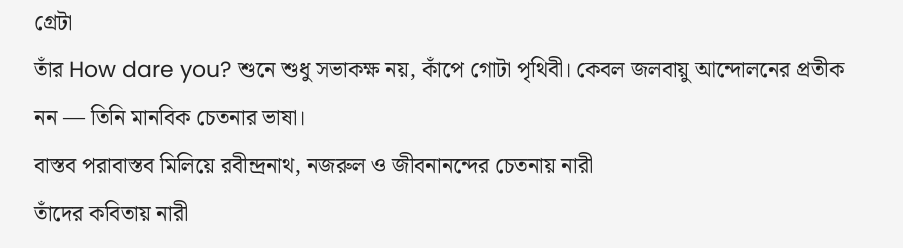গ্রেটা
তাঁর How dare you? শুনে শুধু সভাকক্ষ নয়, কাঁপে গোটা পৃথিবী। কেবল জলবায়ু আন্দোলনের প্রতীক নন — তিনি মানবিক চেতনার ভাষা।
বাস্তব পরাবাস্তব মিলিয়ে রবীন্দ্রনাথ, নজরুল ও জীবনানন্দের চেতনায় নারী
তাঁদের কবিতায় নারী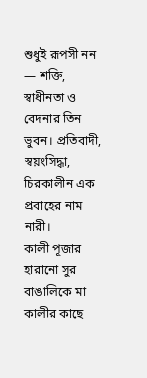শুধুই রূপসী নন — শক্তি, স্বাধীনতা ও বেদনার তিন ভুবন। প্রতিবাদী, স্বয়ংসিদ্ধা, চিরকালীন এক প্রবাহের নাম নারী।
কালী পূজার হারানো সুর
বাঙালিকে মা কালীর কাছে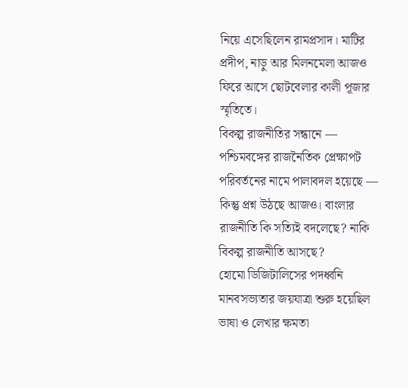নিয়ে এসেছিলেন রামপ্রসাদ। মাটির প্রদীপ, নাড়ু আর মিলনমেলা আজও ফিরে আসে ছোটবেলার কালী পূজার স্মৃতিতে।
বিকল্প রাজনীতির সন্ধানে — পশ্চিমবঙ্গের রাজনৈতিক প্রেক্ষাপট
পরিবর্তনের নামে পালাবদল হয়েছে — কিন্তু প্রশ্ন উঠছে আজও। বাংলার রাজনীতি কি সত্যিই বদলেছে? নাকি বিকল্প রাজনীতি আসছে?
হোমো ডিজিটালিসের পদধ্বনি
মানবসভ্যতার জয়যাত্রা শুরু হয়েছিল ভাষা ও লেখার ক্ষমতা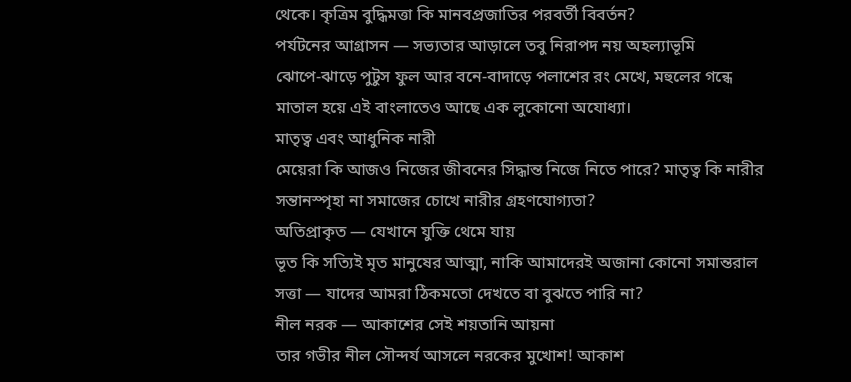থেকে। কৃত্রিম বুদ্ধিমত্তা কি মানবপ্রজাতির পরবর্তী বিবর্তন?
পর্যটনের আগ্রাসন — সভ্যতার আড়ালে তবু নিরাপদ নয় অহল্যাভূমি
ঝোপে-ঝাড়ে পুটুস ফুল আর বনে-বাদাড়ে পলাশের রং মেখে, মহুলের গন্ধে মাতাল হয়ে এই বাংলাতেও আছে এক লুকোনো অযোধ্যা।
মাতৃত্ব এবং আধুনিক নারী
মেয়েরা কি আজও নিজের জীবনের সিদ্ধান্ত নিজে নিতে পারে? মাতৃত্ব কি নারীর সন্তানস্পৃহা না সমাজের চোখে নারীর গ্রহণযোগ্যতা?
অতিপ্রাকৃত — যেখানে যুক্তি থেমে যায়
ভূত কি সত্যিই মৃত মানুষের আত্মা, নাকি আমাদেরই অজানা কোনো সমান্তরাল সত্তা — যাদের আমরা ঠিকমতো দেখতে বা বুঝতে পারি না?
নীল নরক — আকাশের সেই শয়তানি আয়না
তার গভীর নীল সৌন্দর্য আসলে নরকের মুখোশ! আকাশ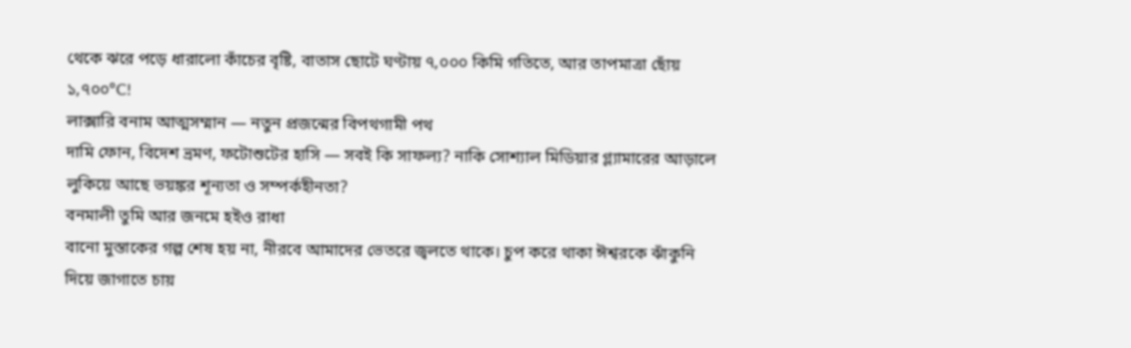থেকে ঝরে পড়ে ধারালো কাঁচের বৃষ্টি, বাতাস ছোটে ঘণ্টায় ৭,০০০ কিমি গতিতে, আর তাপমাত্রা ছোঁয় ১,৭০০°C!
লাক্সারি বনাম আত্মসম্মান — নতুন প্রজন্মের বিপথগামী পথ
দামি ফোন, বিদেশ ভ্রমণ, ফটোশুটের হাসি — সবই কি সাফল্য? নাকি সোশ্যাল মিডিয়ার গ্ল্যামারের আড়ালে লুকিয়ে আছে ভয়ঙ্কর শূন্যতা ও সম্পর্কহীনতা?
বনমালী তুমি আর জনমে হইও রাধা
বানো মুস্তাকের গল্প শেষ হয় না, নীরবে আমাদের ভেতরে জ্বলতে থাকে। চুপ করে থাকা ঈশ্বরকে ঝাঁকুনি দিয়ে জাগাতে চায়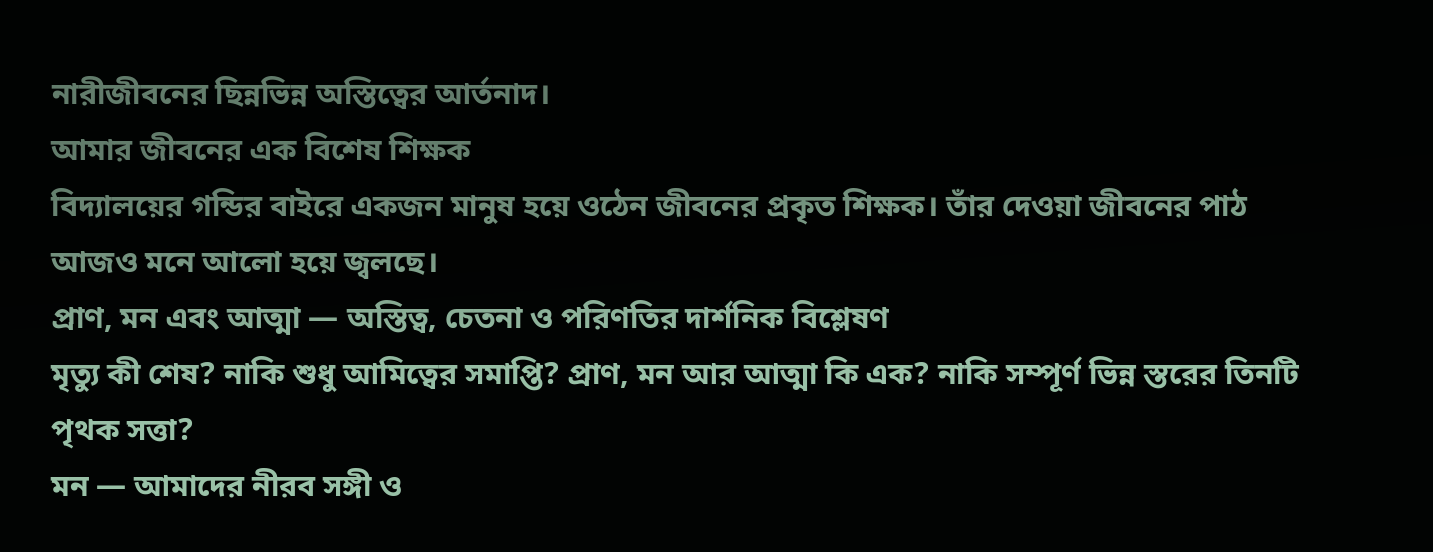নারীজীবনের ছিন্নভিন্ন অস্তিত্বের আর্তনাদ।
আমার জীবনের এক বিশেষ শিক্ষক
বিদ্যালয়ের গন্ডির বাইরে একজন মানুষ হয়ে ওঠেন জীবনের প্রকৃত শিক্ষক। তাঁর দেওয়া জীবনের পাঠ আজও মনে আলো হয়ে জ্বলছে।
প্রাণ, মন এবং আত্মা — অস্তিত্ব, চেতনা ও পরিণতির দার্শনিক বিশ্লেষণ
মৃত্যু কী শেষ? নাকি শুধু আমিত্বের সমাপ্তি? প্রাণ, মন আর আত্মা কি এক? নাকি সম্পূর্ণ ভিন্ন স্তরের তিনটি পৃথক সত্তা?
মন — আমাদের নীরব সঙ্গী ও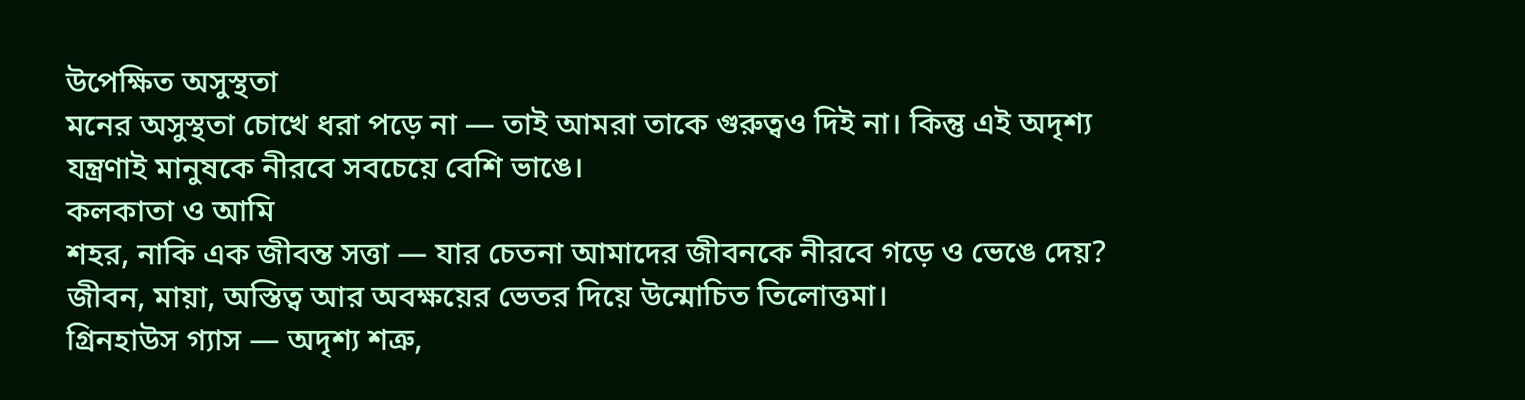উপেক্ষিত অসুস্থতা
মনের অসুস্থতা চোখে ধরা পড়ে না — তাই আমরা তাকে গুরুত্বও দিই না। কিন্তু এই অদৃশ্য যন্ত্রণাই মানুষকে নীরবে সবচেয়ে বেশি ভাঙে।
কলকাতা ও আমি
শহর, নাকি এক জীবন্ত সত্তা — যার চেতনা আমাদের জীবনকে নীরবে গড়ে ও ভেঙে দেয়? জীবন, মায়া, অস্তিত্ব আর অবক্ষয়ের ভেতর দিয়ে উন্মোচিত তিলোত্তমা।
গ্রিনহাউস গ্যাস — অদৃশ্য শত্রু,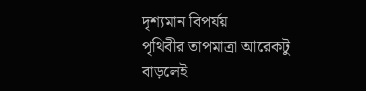দৃশ্যমান বিপর্যয়
পৃথিবীর তাপমাত্রা আরেকটু বাড়লেই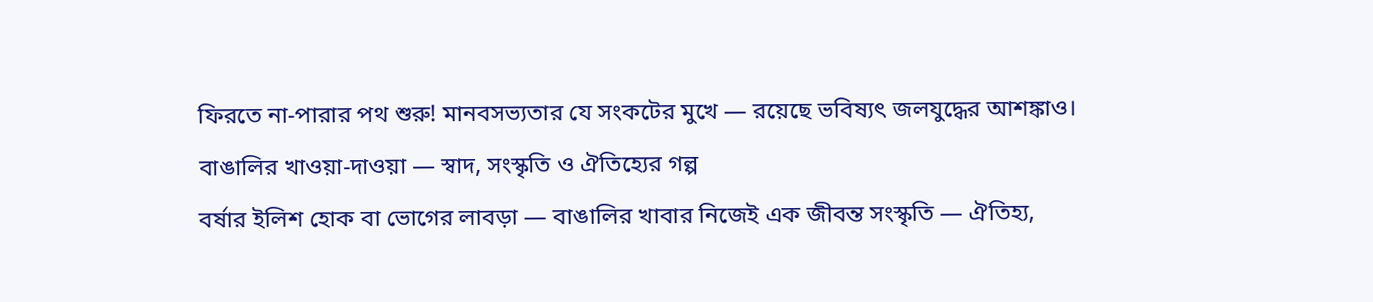ফিরতে না-পারার পথ শুরু! মানবসভ্যতার যে সংকটের মুখে — রয়েছে ভবিষ্যৎ জলযুদ্ধের আশঙ্কাও।
বাঙালির খাওয়া-দাওয়া — স্বাদ, সংস্কৃতি ও ঐতিহ্যের গল্প
বর্ষার ইলিশ হোক বা ভোগের লাবড়া — বাঙালির খাবার নিজেই এক জীবন্ত সংস্কৃতি — ঐতিহ্য,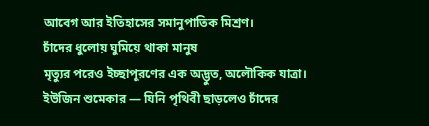আবেগ আর ইতিহাসের সমানুপাতিক মিশ্রণ।
চাঁদের ধুলোয় ঘুমিয়ে থাকা মানুষ
মৃত্যুর পরেও ইচ্ছাপূরণের এক অদ্ভুত, অলৌকিক যাত্রা। ইউজিন শুমেকার — যিনি পৃথিবী ছাড়লেও চাঁদের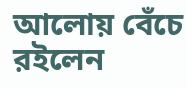আলোয় বেঁচে রইলেন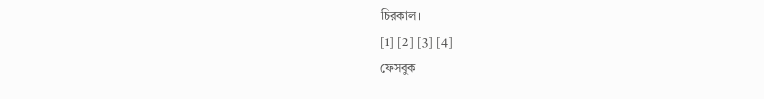চিরকাল।
[1] [2] [3] [4]
ফেসবুক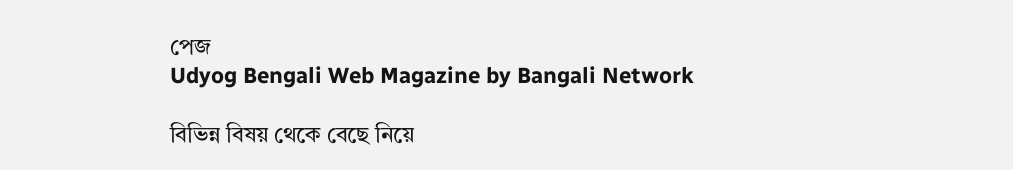পেজ
Udyog Bengali Web Magazine by Bangali Network

বিভিন্ন বিষয় থেকে বেছে নিয়ে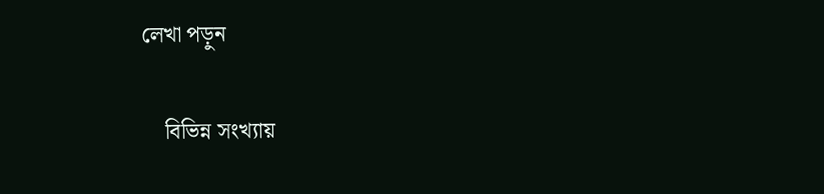লেখা পড়ুন

    বিভিন্ন সংখ্যায়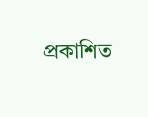প্রকাশিত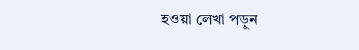হওয়া লেখা পড়ুন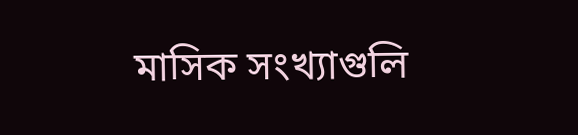মাসিক সংখ্যাগুলি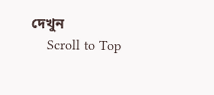দেখুন
    Scroll to Top